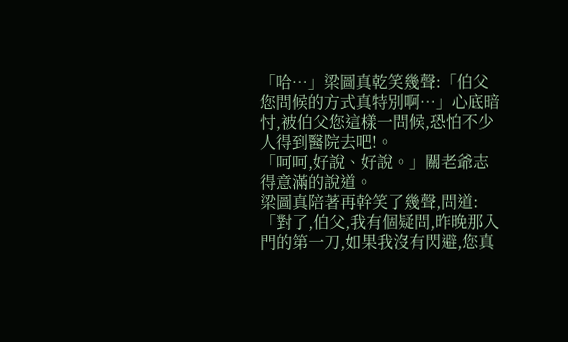「哈…」梁圖真乾笑幾聲:「伯父您問候的方式真特別啊…」心底暗忖,被伯父您這樣一問候,恐怕不少人得到醫院去吧!。
「呵呵,好說、好說。」關老爺志得意滿的說道。
梁圖真陪著再幹笑了幾聲,問道:「對了,伯父,我有個疑問,昨晚那入門的第一刀,如果我沒有閃避,您真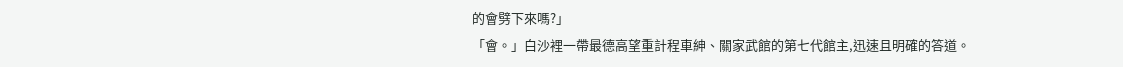的會劈下來嗎?」
「會。」白沙裡一帶最德高望重計程車紳、關家武館的第七代館主,迅速且明確的答道。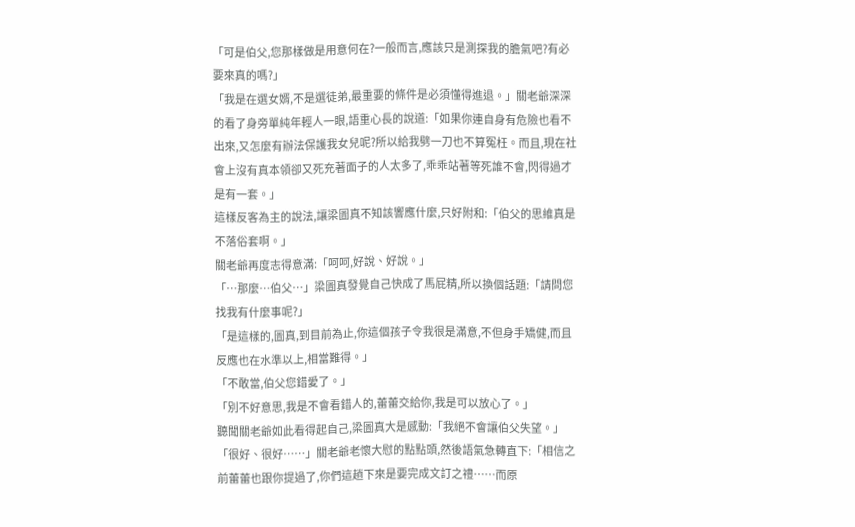「可是伯父,您那樣做是用意何在?一般而言,應該只是測探我的膽氣吧?有必要來真的嗎?」
「我是在選女婿,不是選徒弟,最重要的條件是必須懂得進退。」關老爺深深的看了身旁單純年輕人一眼,語重心長的說道:「如果你連自身有危險也看不出來,又怎麼有辦法保護我女兒呢?所以給我劈一刀也不算冤枉。而且,現在社會上沒有真本領卻又死充著面子的人太多了,乖乖站著等死誰不會,閃得過才是有一套。」
這樣反客為主的說法,讓梁圖真不知該響應什麼,只好附和:「伯父的思維真是不落俗套啊。」
關老爺再度志得意滿:「呵呵,好說、好說。」
「…那麼…伯父…」梁圖真發覺自己快成了馬屁精,所以換個話題:「請問您找我有什麼事呢?」
「是這樣的,圖真,到目前為止,你這個孩子令我很是滿意,不但身手矯健,而且反應也在水準以上,相當難得。」
「不敢當,伯父您錯愛了。」
「別不好意思,我是不會看錯人的,蕾蕾交給你,我是可以放心了。」
聽聞關老爺如此看得起自己,梁圖真大是感動:「我絕不會讓伯父失望。」
「很好、很好……」關老爺老懷大慰的點點頭,然後語氣急轉直下:「相信之前蕾蕾也跟你提過了,你們這趟下來是要完成文訂之禮……而原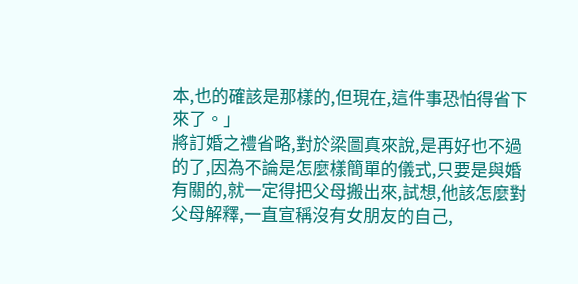本,也的確該是那樣的,但現在,這件事恐怕得省下來了。」
將訂婚之禮省略,對於梁圖真來說,是再好也不過的了,因為不論是怎麼樣簡單的儀式,只要是與婚有關的,就一定得把父母搬出來,試想,他該怎麼對父母解釋,一直宣稱沒有女朋友的自己,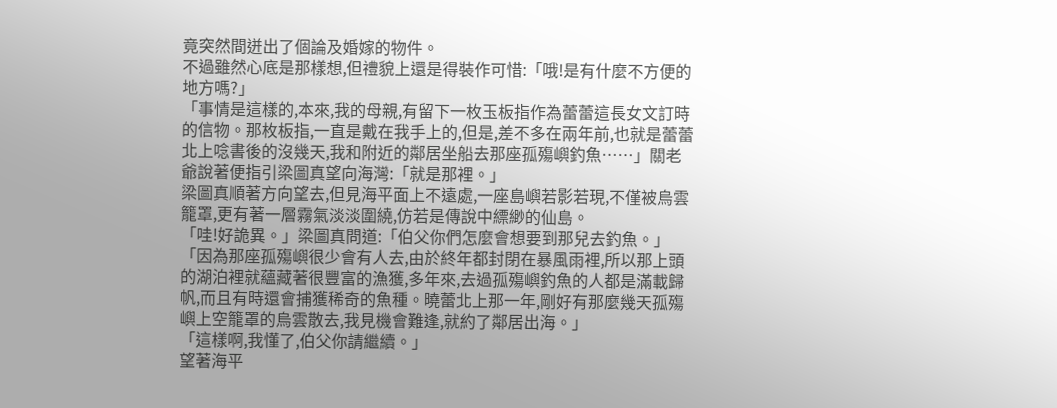竟突然間迸出了個論及婚嫁的物件。
不過雖然心底是那樣想,但禮貌上還是得裝作可惜:「哦!是有什麼不方便的地方嗎?」
「事情是這樣的,本來,我的母親,有留下一枚玉板指作為蕾蕾這長女文訂時的信物。那枚板指,一直是戴在我手上的,但是,差不多在兩年前,也就是蕾蕾北上唸書後的沒幾天,我和附近的鄰居坐船去那座孤殤嶼釣魚……」關老爺說著便指引梁圖真望向海灣:「就是那裡。」
梁圖真順著方向望去,但見海平面上不遠處,一座島嶼若影若現,不僅被烏雲籠罩,更有著一層霧氣淡淡圍繞,仿若是傳說中縹緲的仙島。
「哇!好詭異。」梁圖真問道:「伯父你們怎麼會想要到那兒去釣魚。」
「因為那座孤殤嶼很少會有人去,由於終年都封閉在暴風雨裡,所以那上頭的湖泊裡就蘊藏著很豐富的漁獲,多年來,去過孤殤嶼釣魚的人都是滿載歸帆,而且有時還會捕獲稀奇的魚種。曉蕾北上那一年,剛好有那麼幾天孤殤嶼上空籠罩的烏雲散去,我見機會難逢,就約了鄰居出海。」
「這樣啊,我懂了,伯父你請繼續。」
望著海平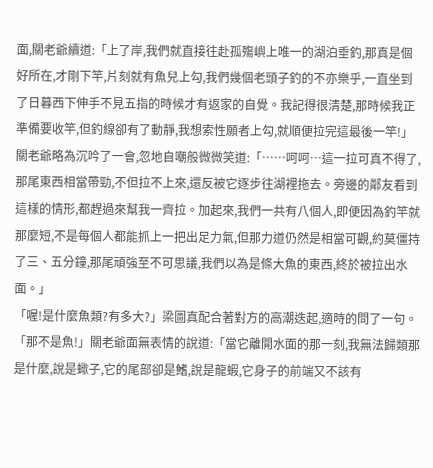面,關老爺續道:「上了岸,我們就直接往赴孤殤嶼上唯一的湖泊垂釣,那真是個好所在,才剛下竿,片刻就有魚兒上勾,我們幾個老頭子釣的不亦樂乎,一直坐到了日暮西下伸手不見五指的時候才有返家的自覺。我記得很清楚,那時候我正準備要收竿,但釣線卻有了動靜,我想索性願者上勾,就順便拉完這最後一竿!」
關老爺略為沉吟了一會,忽地自嘲般微微笑道:「……呵呵…這一拉可真不得了,那尾東西相當帶勁,不但拉不上來,還反被它逐步往湖裡拖去。旁邊的鄰友看到這樣的情形,都趕過來幫我一齊拉。加起來,我們一共有八個人,即便因為釣竿就那麼短,不是每個人都能抓上一把出足力氣,但那力道仍然是相當可觀,約莫僵持了三、五分鐘,那尾頑強至不可思議,我們以為是條大魚的東西,終於被拉出水面。」
「喔!是什麼魚類?有多大?」梁圖真配合著對方的高潮迭起,適時的問了一句。
「那不是魚!」關老爺面無表情的說道:「當它離開水面的那一刻,我無法歸類那是什麼,說是蠍子,它的尾部卻是鰭,說是龍蝦,它身子的前端又不該有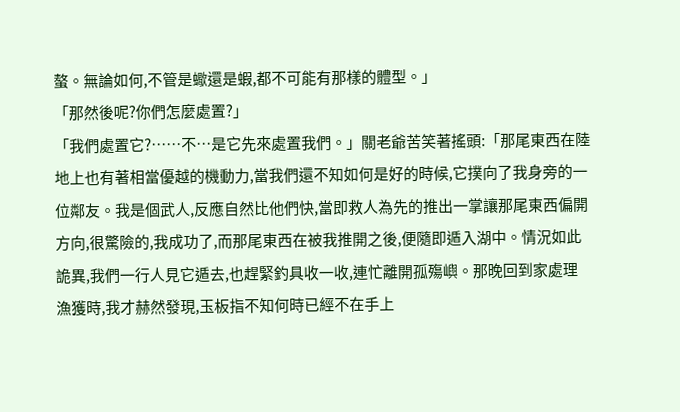螯。無論如何,不管是蠍還是蝦,都不可能有那樣的體型。」
「那然後呢?你們怎麼處置?」
「我們處置它?……不…是它先來處置我們。」關老爺苦笑著搖頭:「那尾東西在陸地上也有著相當優越的機動力,當我們還不知如何是好的時候,它撲向了我身旁的一位鄰友。我是個武人,反應自然比他們快,當即救人為先的推出一掌讓那尾東西偏開方向,很驚險的,我成功了,而那尾東西在被我推開之後,便隨即遁入湖中。情況如此詭異,我們一行人見它遁去,也趕緊釣具收一收,連忙離開孤殤嶼。那晚回到家處理漁獲時,我才赫然發現,玉板指不知何時已經不在手上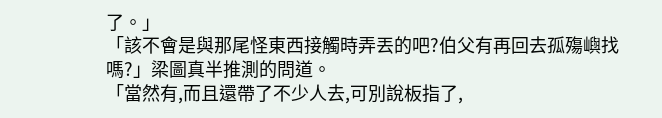了。」
「該不會是與那尾怪東西接觸時弄丟的吧?伯父有再回去孤殤嶼找嗎?」梁圖真半推測的問道。
「當然有,而且還帶了不少人去,可別說板指了,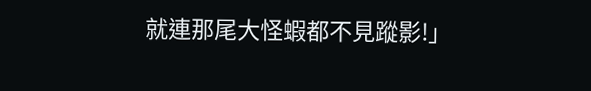就連那尾大怪蝦都不見蹤影!」